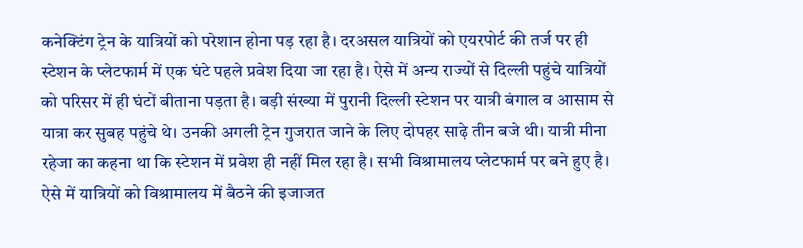कनेक्टिंग ट्रेन के यात्रियों को परेशान होना पड़ रहा है। दरअसल यात्रियों को एयरपोर्ट की तर्ज पर ही स्टेशन के प्लेटफार्म में एक घंटे पहले प्रवेश दिया जा रहा है। ऐसे में अन्य राज्यों से दिल्ली पहुंचे यात्रियों को परिसर में ही घंटों बीताना पड़ता है। बड़ी संख्या में पुरानी दिल्ली स्टेशन पर यात्री बंगाल व आसाम से यात्रा कर सुबह पहुंचे थे। उनकी अगली ट्रेन गुजरात जाने के लिए दोपहर साढ़े तीन बजे थी। यात्री मीना रहेजा का कहना था कि स्टेशन में प्रवेश ही नहीं मिल रहा है। सभी विश्रामालय प्लेटफार्म पर बने हुए है। ऐसे में यात्रियों को विश्रामालय में बैठने की इजाजत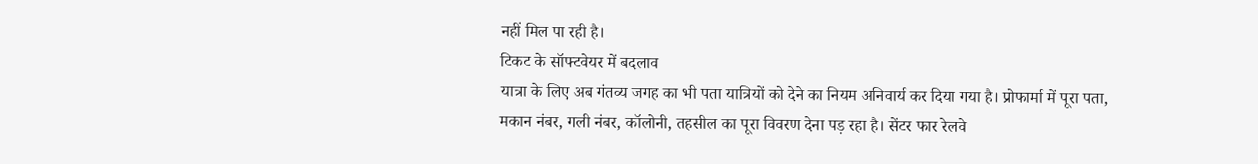नहीं मिल पा रही है।
टिकट के सॉफ्टवेयर में बदलाव
यात्रा के लिए अब गंतव्य जगह का भी पता यात्रियों को देने का नियम अनिवार्य कर दिया गया है। प्रोफार्मा में पूरा पता, मकान नंबर, गली नंबर, कॉलोनी, तहसील का पूरा विवरण देना पड़ रहा है। सेंटर फार रेलवे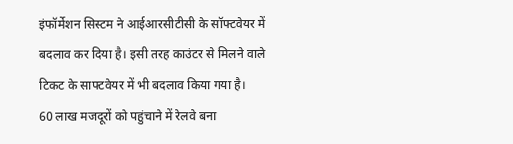इंफॉर्मेशन सिस्टम ने आईआरसीटीसी के सॉफ्टवेयर में बदलाव कर दिया है। इसी तरह काउंटर से मिलने वाले टिकट के साफ्टवेयर में भी बदलाव किया गया है।
60 लाख मजदूरों को पहुंचाने में रेलवे बना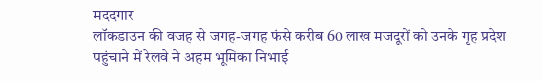मददगार
लॉकडाउन की वजह से जगह-जगह फंसे करीब 60 लाख मजदूरों को उनके गृह प्रदेश पहुंचाने में रेलवे ने अहम भूमिका निभाई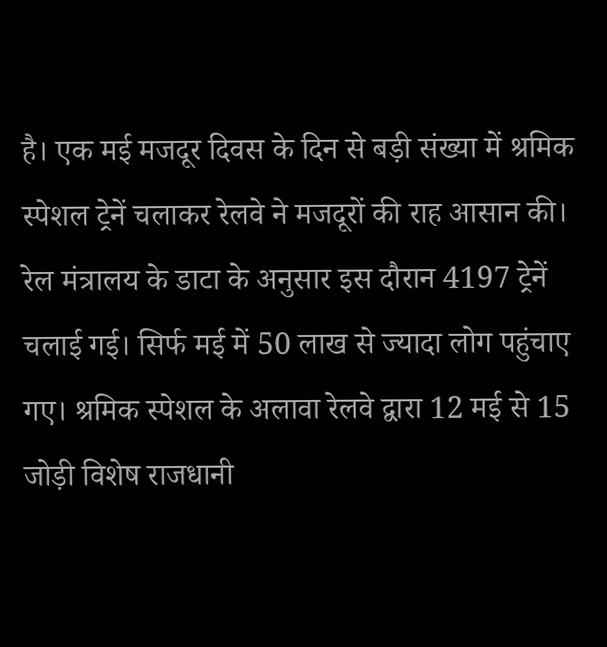है। एक मई मजदूर दिवस के दिन से बड़ी संख्या में श्रमिक स्पेशल ट्रेनें चलाकर रेलवे ने मजदूरों की राह आसान की। रेल मंत्रालय के डाटा के अनुसार इस दौरान 4197 ट्रेनें चलाई गई। सिर्फ मई में 50 लाख से ज्यादा लोग पहुंचाए गए। श्रमिक स्पेशल के अलावा रेलवे द्वारा 12 मई से 15 जोड़ी विशेष राजधानी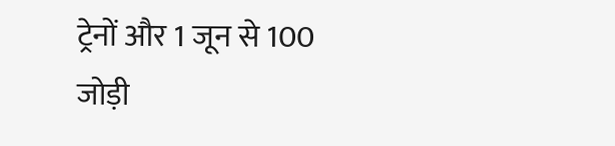ट्रेनों और 1 जून से 100 जोड़ी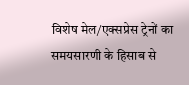विशेष मेल/एक्सप्रेस ट्रेनों का समयसारणी के हिसाब से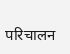परिचालन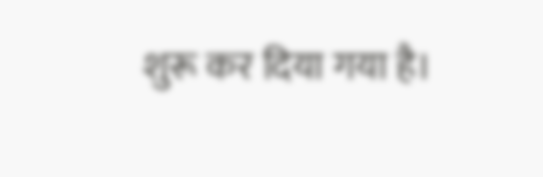शुरू कर दिया गया है।